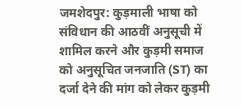जमशेदपुर: कुड़माली भाषा को संविधान की आठवीं अनुसूची में शामिल करने और कुड़मी समाज को अनुसूचित जनजाति (ST) का दर्जा देने की मांग को लेकर कुड़मी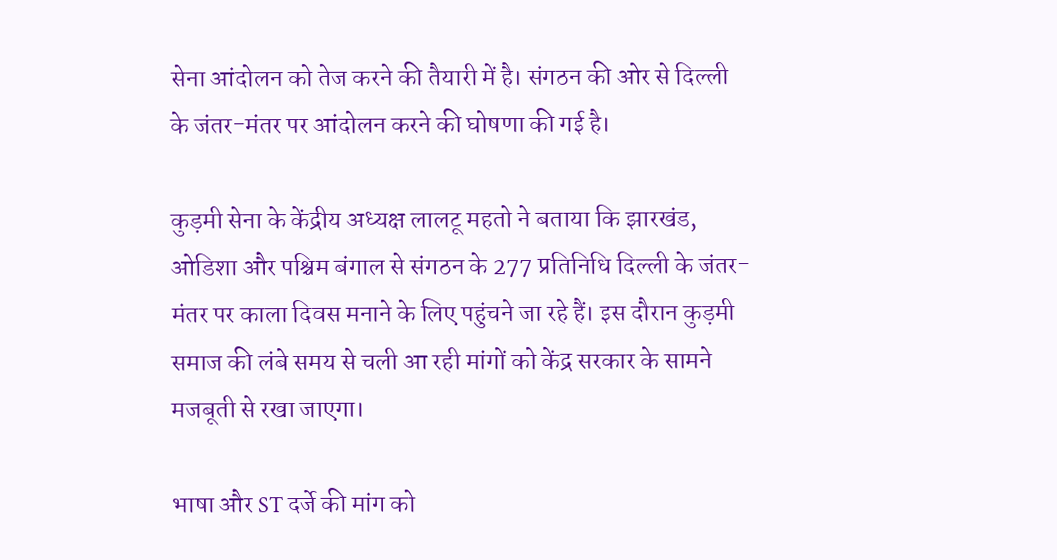सेना आंदोलन को तेज करने की तैयारी में है। संगठन की ओर से दिल्ली के जंतर-मंतर पर आंदोलन करने की घोषणा की गई है।

कुड़मी सेना के केंद्रीय अध्यक्ष लालटू महतो ने बताया कि झारखंड, ओडिशा और पश्चिम बंगाल से संगठन के 277 प्रतिनिधि दिल्ली के जंतर-मंतर पर काला दिवस मनाने के लिए पहुंचने जा रहे हैं। इस दौरान कुड़मी समाज की लंबे समय से चली आ रही मांगों को केंद्र सरकार के सामने मजबूती से रखा जाएगा।

भाषा और ST दर्जे की मांग को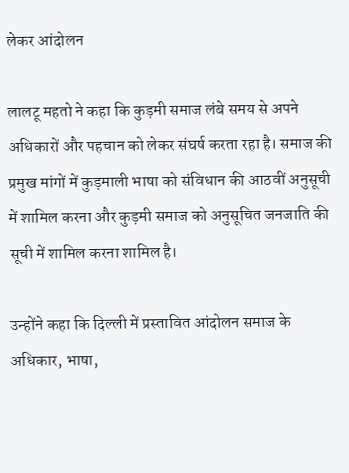लेकर आंदोलन

लालटू महतो ने कहा कि कुड़मी समाज लंबे समय से अपने अधिकारों और पहचान को लेकर संघर्ष करता रहा है। समाज की प्रमुख मांगों में कुड़माली भाषा को संविधान की आठवीं अनुसूची में शामिल करना और कुड़मी समाज को अनुसूचित जनजाति की सूची में शामिल करना शामिल है।

उन्होंने कहा कि दिल्ली में प्रस्तावित आंदोलन समाज के अधिकार, भाषा,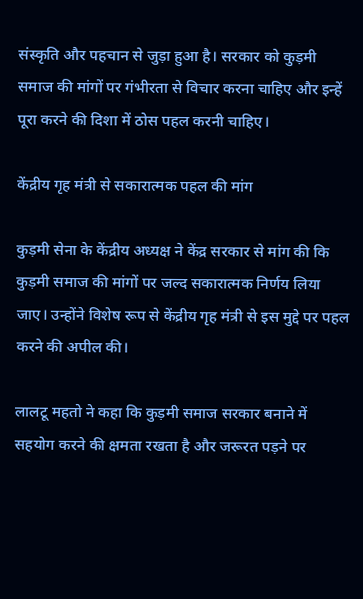संस्कृति और पहचान से जुड़ा हुआ है। सरकार को कुड़मी समाज की मांगों पर गंभीरता से विचार करना चाहिए और इन्हें पूरा करने की दिशा में ठोस पहल करनी चाहिए।

केंद्रीय गृह मंत्री से सकारात्मक पहल की मांग

कुड़मी सेना के केंद्रीय अध्यक्ष ने केंद्र सरकार से मांग की कि कुड़मी समाज की मांगों पर जल्द सकारात्मक निर्णय लिया जाए। उन्होंने विशेष रूप से केंद्रीय गृह मंत्री से इस मुद्दे पर पहल करने की अपील की।

लालटू महतो ने कहा कि कुड़मी समाज सरकार बनाने में सहयोग करने की क्षमता रखता है और जरूरत पड़ने पर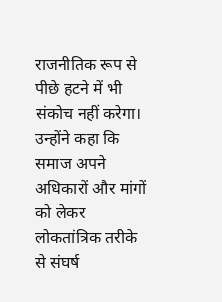राजनीतिक रूप से पीछे हटने में भी संकोच नहीं करेगा। उन्होंने कहा कि समाज अपने अधिकारों और मांगों को लेकर लोकतांत्रिक तरीके से संघर्ष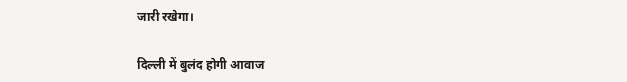जारी रखेगा।

दिल्ली में बुलंद होगी आवाज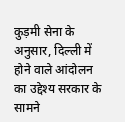कुड़मी सेना के अनुसार, दिल्ली में होने वाले आंदोलन का उद्देश्य सरकार के सामने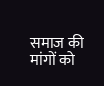समाज की मांगों को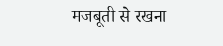मजबूती से रखना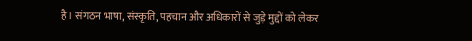है। संगठन भाषा, संस्कृति, पहचान और अधिकारों से जुड़े मुद्दों को लेकर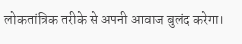लोकतांत्रिक तरीके से अपनी आवाज बुलंद करेगा।